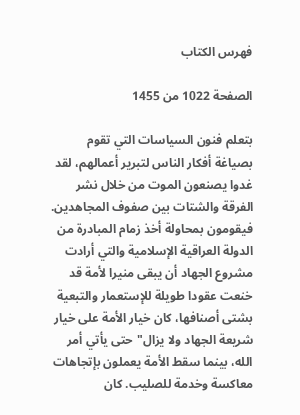فهرس الكتاب

الصفحة 1022 من 1455

بتعلم فنون السياسات التي تقوم بصياغة أفكار الناس لتبرير أعمالهم، لقد غدوا يصنعون الموت من خلال نشر الفرقة والشتات بين صفوف المجاهدين. فيقومون بمحاولة أخذ زمام المبادرة من الدولة العراقية الإسلامية والتي أرادت مشروع الجهاد أن يبقى منيرا لأمة قد خنعت عقودا طويلة للإستعمار والتبعية بشتى أصنافها، كان خيار الأمة على خيار شريعة الجهاد ولا يزال"حتى يأتي أمر الله، بينما سقط الأمة يعملون بإتجاهات معاكسة وخدمة للصليب. كان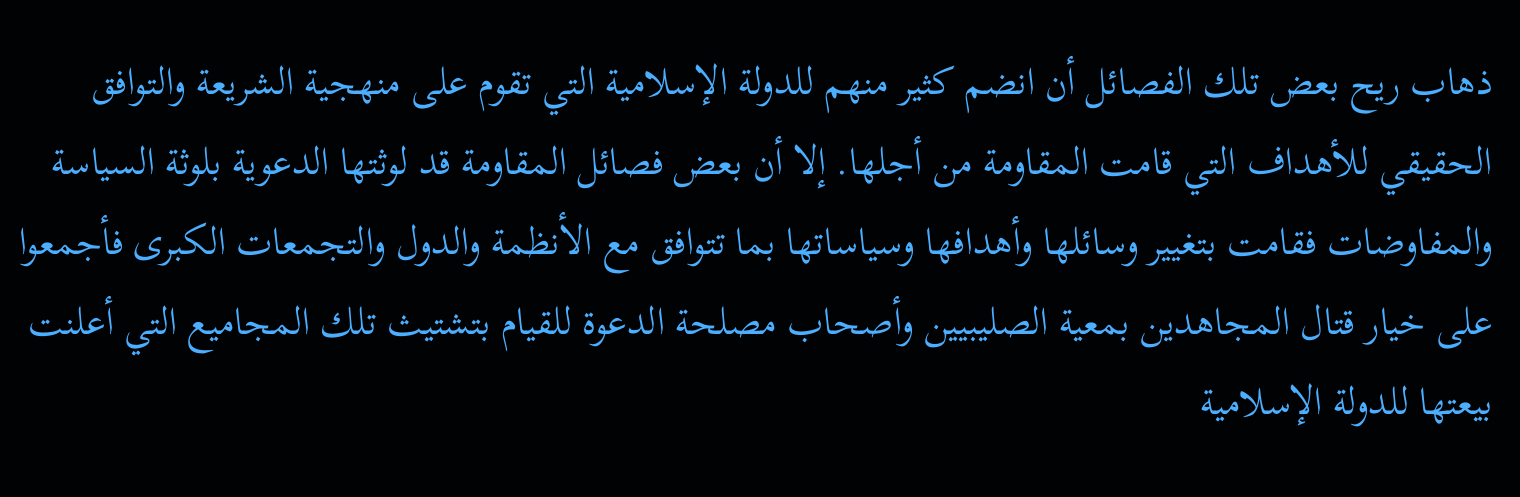ذهاب ريح بعض تلك الفصائل أن انضم كثير منهم للدولة الإسلامية التي تقوم على منهجية الشريعة والتوافق الحقيقي للأهداف التي قامت المقاومة من أجلها. إلا أن بعض فصائل المقاومة قد لوثتها الدعوية بلوثة السياسة والمفاوضات فقامت بتغيير وسائلها وأهدافها وسياساتها بما تتوافق مع الأنظمة والدول والتجمعات الكبرى فأجمعوا على خيار قتال المجاهدين بمعية الصليبيين وأصحاب مصلحة الدعوة للقيام بتشتيث تلك المجاميع التي أعلنت بيعتها للدولة الإسلامية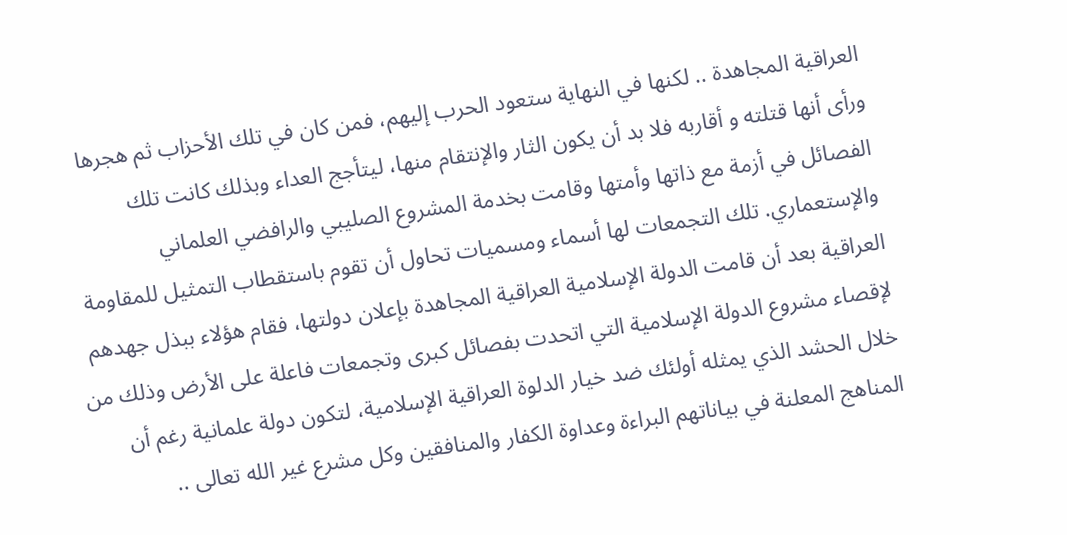العراقية المجاهدة .. لكنها في النهاية ستعود الحرب إليهم، فمن كان في تلك الأحزاب ثم هجرها ورأى أنها قتلته و أقاربه فلا بد أن يكون الثار والإنتقام منها، ليتأجج العداء وبذلك كانت تلك الفصائل في أزمة مع ذاتها وأمتها وقامت بخدمة المشروع الصليبي والرافضي العلماني والإستعماري. تلك التجمعات لها أسماء ومسميات تحاول أن تقوم باستقطاب التمثيل للمقاومة العراقية بعد أن قامت الدولة الإسلامية العراقية المجاهدة بإعلان دولتها، فقام هؤلاء ببذل جهدهم لإقصاء مشروع الدولة الإسلامية التي اتحدت بفصائل كبرى وتجمعات فاعلة على الأرض وذلك من خلال الحشد الذي يمثله أولئك ضد خيار الدلوة العراقية الإسلامية، لتكون دولة علمانية رغم أن المناهج المعلنة في بياناتهم البراءة وعداوة الكفار والمنافقين وكل مشرع غير الله تعالى ..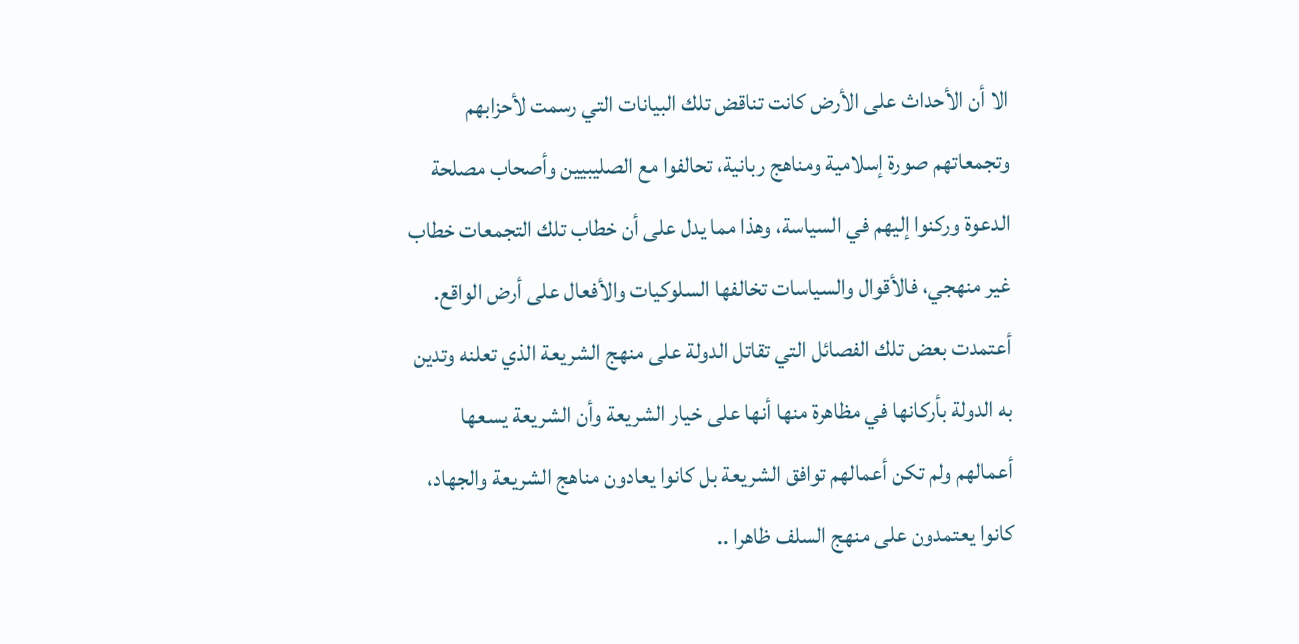الا أن الأحداث على الأرض كانت تناقض تلك البيانات التي رسمت لأحزابهم وتجمعاتهم صورة إسلامية ومناهج ربانية، تحالفوا مع الصليبيين وأصحاب مصلحة الدعوة وركنوا إليهم في السياسة، وهذا مما يدل على أن خطاب تلك التجمعات خطاب غير منهجي، فالأقوال والسياسات تخالفها السلوكيات والأفعال على أرض الواقع. أعتمدت بعض تلك الفصائل التي تقاتل الدولة على منهج الشريعة الذي تعلنه وتدين به الدولة بأركانها في مظاهرة منها أنها على خيار الشريعة وأن الشريعة يسعها أعمالهم ولم تكن أعمالهم توافق الشريعة بل كانوا يعادون مناهج الشريعة والجهاد، كانوا يعتمدون على منهج السلف ظاهرا ..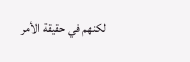لكنهم في حقيقة الأمر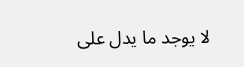لا يوجد ما يدل على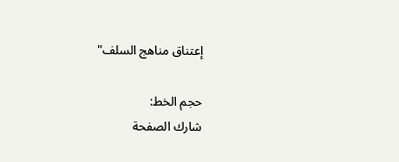إعتناق مناهج السلف"

حجم الخط:
شارك الصفحة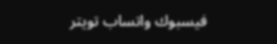فيسبوك واتساب تويتر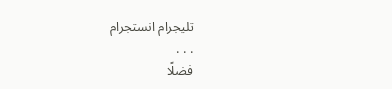تليجرام انستجرام
. . .
فضلًا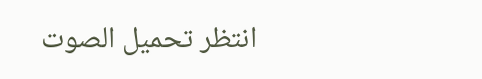انتظر تحميل الصوت